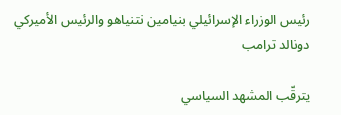رئيس الوزراء الإسرائيلي بنيامين نتنياهو والرئيس الأميركي دونالد ترامب

يترقّب المشهد السياسي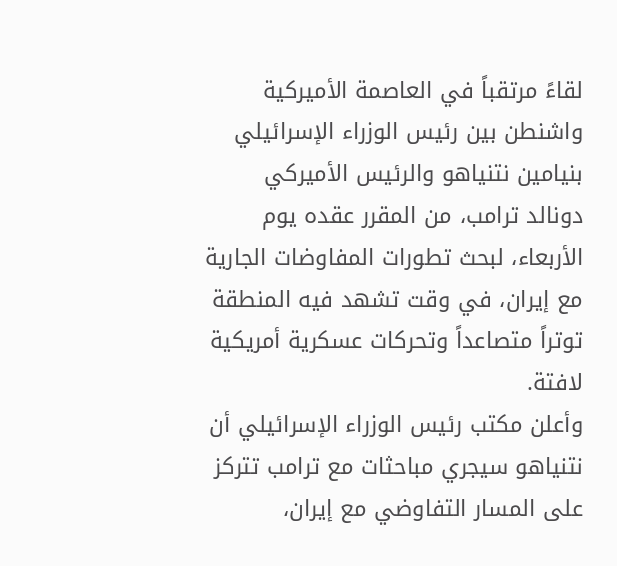لقاءً مرتقباً في العاصمة الأميركية واشنطن بين رئيس الوزراء الإسرائيلي بنيامين نتنياهو والرئيس الأميركي دونالد ترامب، من المقرر عقده يوم الأربعاء، لبحث تطورات المفاوضات الجارية مع إيران، في وقت تشهد فيه المنطقة توتراً متصاعداً وتحركات عسكرية أمريكية لافتة.
وأعلن مكتب رئيس الوزراء الإسرائيلي أن نتنياهو سيجري مباحثات مع ترامب تتركز على المسار التفاوضي مع إيران،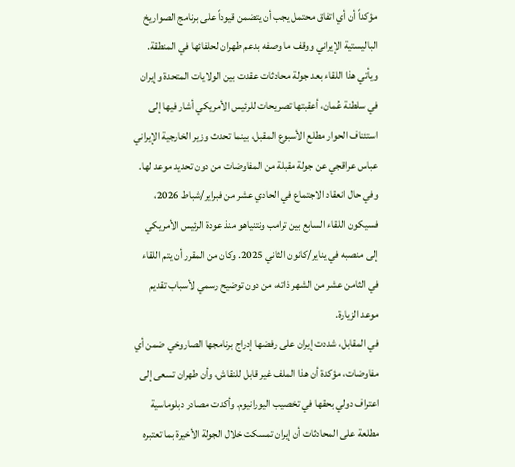مؤكداً أن أي اتفاق محتمل يجب أن يتضمن قيوداً على برنامج الصواريخ الباليستية الإيراني ووقف ما وصفه بدعم طهران لحلفائها في المنطقة.
ويأتي هذا اللقاء بعد جولة محادثات عقدت بين الولايات المتحدة وإيران في سلطنة عُمان، أعقبتها تصريحات للرئيس الأمريكي أشار فيها إلى استئناف الحوار مطلع الأسبوع المقبل، بينما تحدث وزير الخارجية الإيراني عباس عراقجي عن جولة مقبلة من المفاوضات من دون تحديد موعد لها.
وفي حال انعقاد الاجتماع في الحادي عشر من فبراير/شباط 2026، فسيكون اللقاء السابع بين ترامب ونتنياهو منذ عودة الرئيس الأمريكي إلى منصبه في يناير/كانون الثاني 2025. وكان من المقرر أن يتم اللقاء في الثامن عشر من الشهر ذاته، من دون توضيح رسمي لأسباب تقديم موعد الزيارة.
في المقابل، شددت إيران على رفضها إدراج برنامجها الصاروخي ضمن أي مفاوضات، مؤكدة أن هذا الملف غير قابل للنقاش، وأن طهران تسعى إلى اعتراف دولي بحقها في تخصيب اليورانيوم. وأكدت مصادر دبلوماسية مطلعة على المحادثات أن إيران تمسكت خلال الجولة الأخيرة بما تعتبره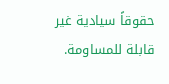حقوقاً سيادية غير قابلة للمساومة.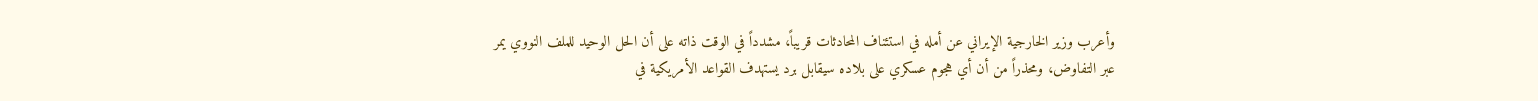وأعرب وزير الخارجية الإيراني عن أمله في استئناف المحادثات قريباً، مشدداً في الوقت ذاته على أن الحل الوحيد للملف النووي يمر عبر التفاوض، ومحذراً من أن أي هجوم عسكري على بلاده سيقابل برد يستهدف القواعد الأمريكية في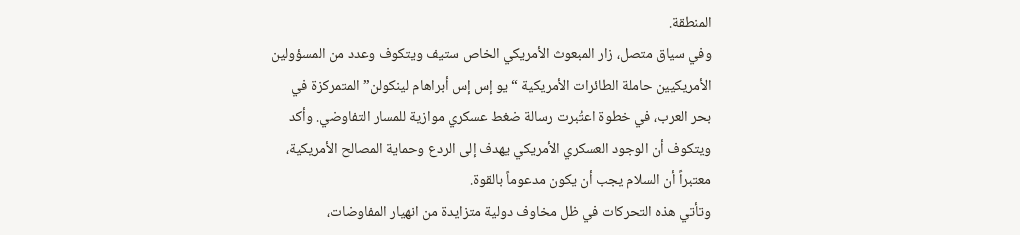المنطقة.
وفي سياق متصل، زار المبعوث الأمريكي الخاص ستيف ويتكوف وعدد من المسؤولين الأمريكيين حاملة الطائرات الأمريكية “يو إس إس أبراهام لينكولن” المتمركزة في بحر العرب، في خطوة اعتُبرت رسالة ضغط عسكري موازية للمسار التفاوضي. وأكد ويتكوف أن الوجود العسكري الأمريكي يهدف إلى الردع وحماية المصالح الأمريكية، معتبراً أن السلام يجب أن يكون مدعوماً بالقوة.
وتأتي هذه التحركات في ظل مخاوف دولية متزايدة من انهيار المفاوضات،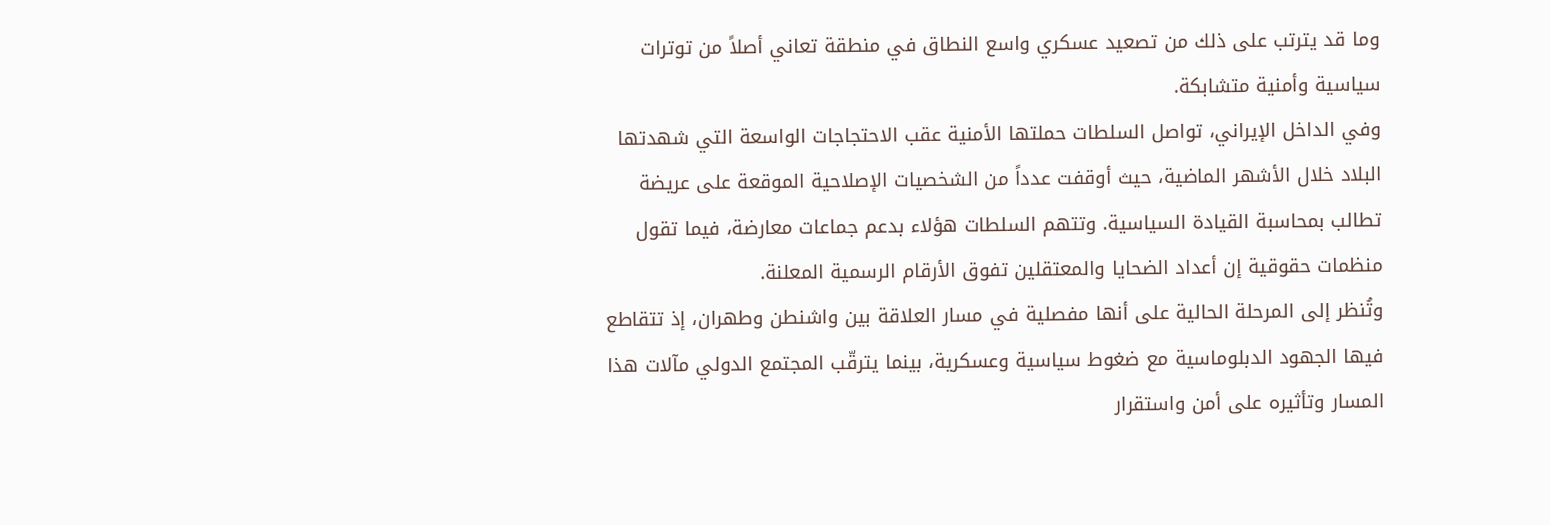وما قد يترتب على ذلك من تصعيد عسكري واسع النطاق في منطقة تعاني أصلاً من توترات سياسية وأمنية متشابكة.
وفي الداخل الإيراني، تواصل السلطات حملتها الأمنية عقب الاحتجاجات الواسعة التي شهدتها البلاد خلال الأشهر الماضية، حيث أوقفت عدداً من الشخصيات الإصلاحية الموقعة على عريضة تطالب بمحاسبة القيادة السياسية. وتتهم السلطات هؤلاء بدعم جماعات معارضة، فيما تقول منظمات حقوقية إن أعداد الضحايا والمعتقلين تفوق الأرقام الرسمية المعلنة.
وتُنظر إلى المرحلة الحالية على أنها مفصلية في مسار العلاقة بين واشنطن وطهران، إذ تتقاطع فيها الجهود الدبلوماسية مع ضغوط سياسية وعسكرية، بينما يترقّب المجتمع الدولي مآلات هذا المسار وتأثيره على أمن واستقرار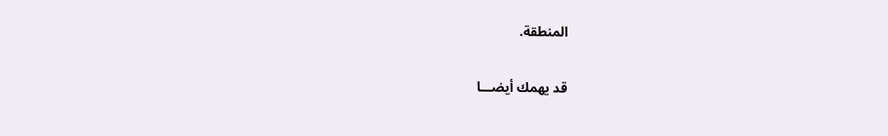المنطقة.

قد يهمك أيضـــا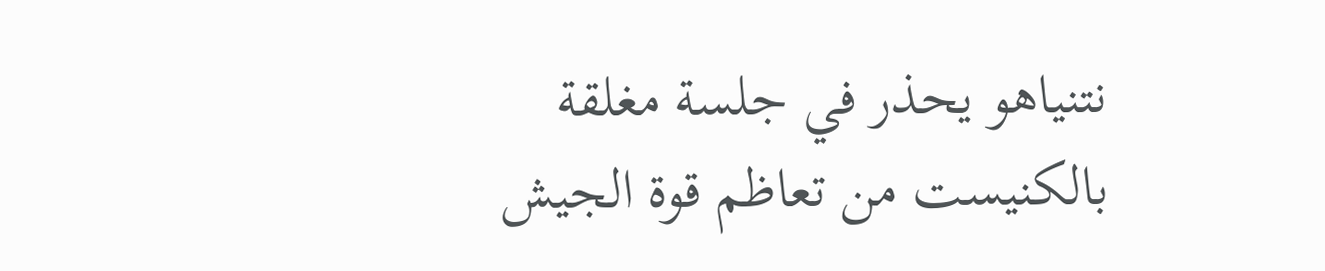نتنياهو يحذر في جلسة مغلقة بالكنيست من تعاظم قوة الجيش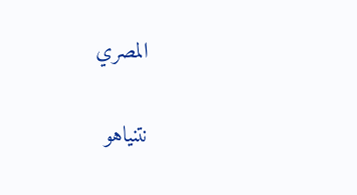المصري

نتنياهو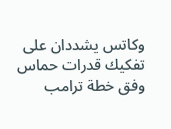وكاتس يشددان على تفكيك قدرات حماس وفق خطة ترامب